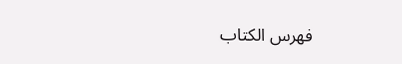فهرس الكتاب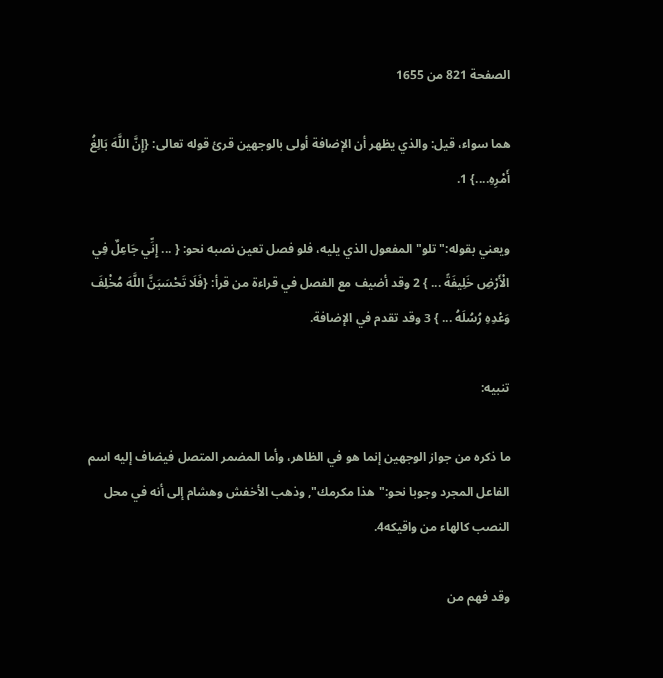الصفحة 821 من 1655

هما سواء، قيل: والذي يظهر أن الإضافة أولى بالوجهين قرئ قوله تعالى: {إِنَّ اللَّهَ بَالِغُ أَمْرِهِ....} 1.

ويعني بقوله:"تلو"المفعول الذي يليه، فلو فصل تعين نصبه نحو: { ... إِنِّي جَاعِلٌ فِي الْأَرْضِ خَلِيفَةً ... } 2 وقد أضيف مع الفصل في قراءة من قرأ: {فَلَا تَحْسَبَنَّ اللَّهَ مُخْلِفَ وَعْدِهِ رُسُلَهُ ... } 3 وقد تقدم في الإضافة.

تنبيه:

ما ذكره من جواز الوجهين إنما هو في الظاهر، وأما المضمر المتصل فيضاف إليه اسم الفاعل المجرد وجوبا نحو:"هذا مكرمك", وذهب الأخفش وهشام إلى أنه في محل النصب كالهاء من واقيكه4.

وقد فهم من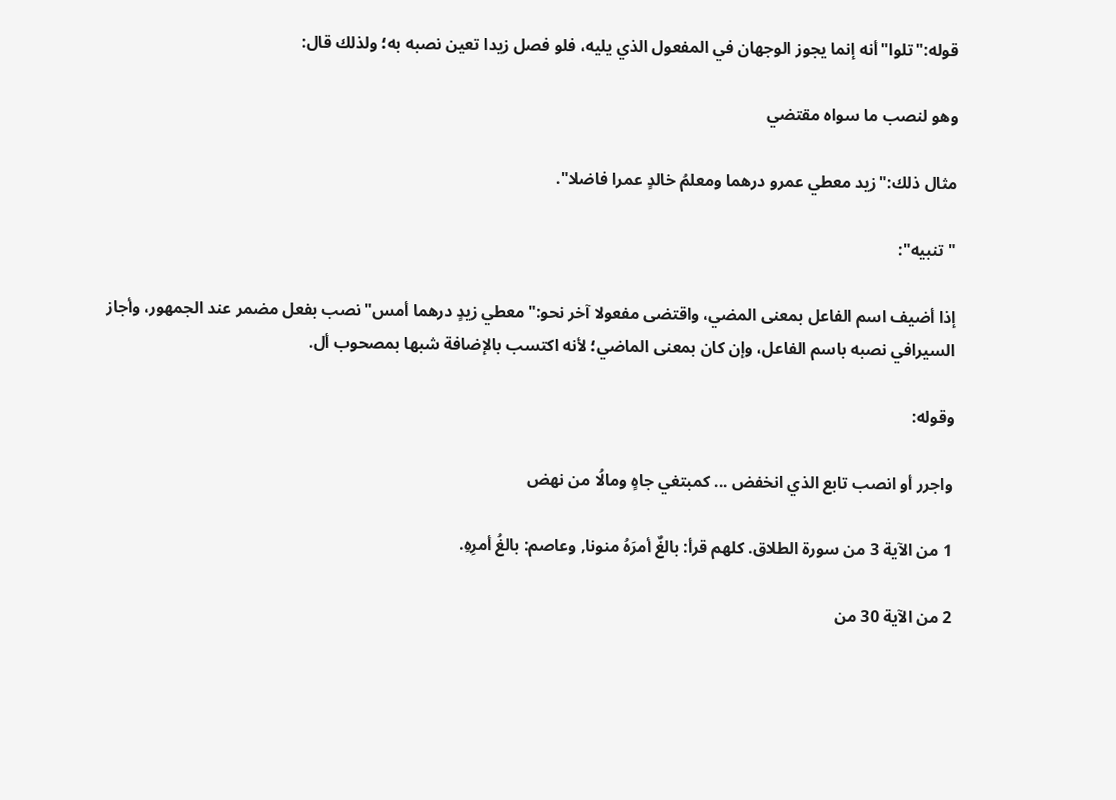قوله:"تلوا"أنه إنما يجوز الوجهان في المفعول الذي يليه، فلو فصل زيدا تعين نصبه به؛ ولذلك قال:

وهو لنصب ما سواه مقتضي

مثال ذلك:"زيد معطي عمرو درهما ومعلمُ خالدٍ عمرا فاضلا".

"تنبيه":

إذا أضيف اسم الفاعل بمعنى المضي، واقتضى مفعولا آخر نحو:"معطي زيدٍ درهما أمس"نصب بفعل مضمر عند الجمهور، وأجاز السيرافي نصبه باسم الفاعل، وإن كان بمعنى الماضي؛ لأنه اكتسب بالإضافة شبها بمصحوب أل.

وقوله:

واجرر أو انصب تابع الذي انخفض ... كمبتغي جاهٍ ومالُا من نهض

1 من الآية 3 من سورة الطلاق. كلهم قرأ: بالغٌ أمرَهُ منونا, وعاصم: بالغُ أمرِهِ.

2 من الآية 30 من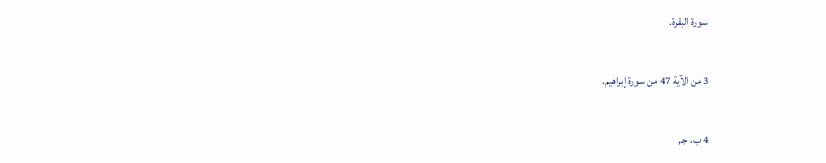سورة البقرة.

3 من الآية 47 من سورة إبراهيم.

4 ب، جـ,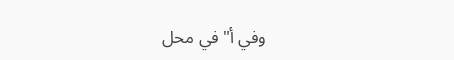وفي أ"في محل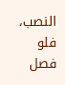النصب، فلو فصل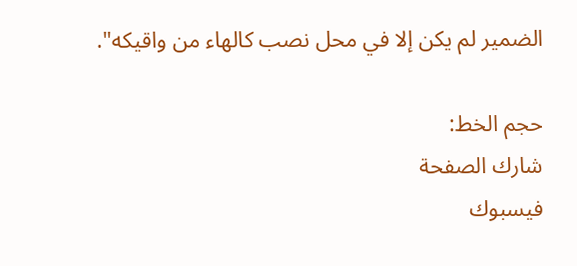الضمير لم يكن إلا في محل نصب كالهاء من واقيكه".

حجم الخط:
شارك الصفحة
فيسبوك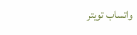واتساب تويتر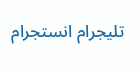تليجرام انستجرام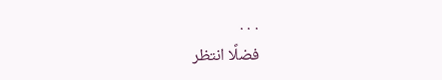. . .
فضلًا انتظر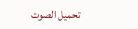تحميل الصوت